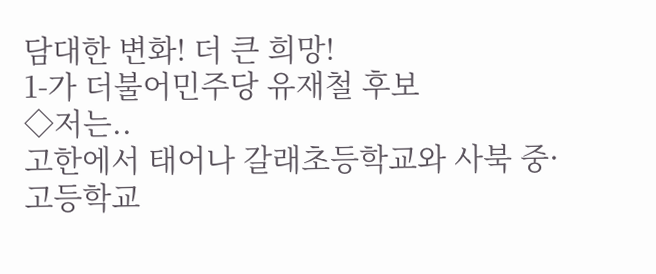담대한 변화! 더 큰 희망!
1-가 더불어민주당 유재철 후보
◇저는..
고한에서 태어나 갈래초등학교와 사북 중·고등학교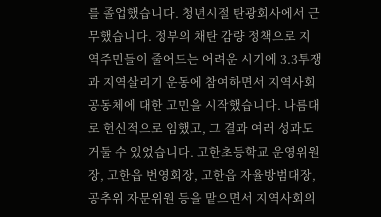를 졸업했습니다. 청년시절 탄광회사에서 근무했습니다. 정부의 채탄 감량 정책으로 지역주민들이 줄어드는 어려운 시기에 3.3투쟁과 지역살리기 운동에 참여하면서 지역사회 공동체에 대한 고민을 시작했습니다. 나름대로 헌신적으로 임했고, 그 결과 여러 성과도 거둘 수 있었습니다. 고한초등학교 운영위원장, 고한읍 번영회장, 고한읍 자율방범대장, 공추위 자문위원 등을 맡으면서 지역사회의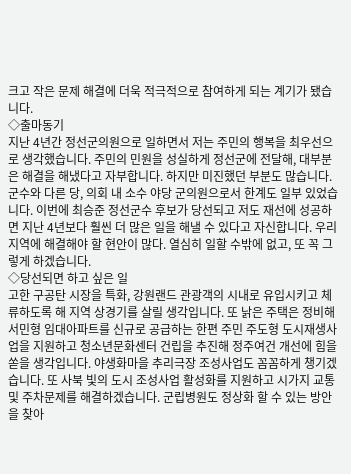크고 작은 문제 해결에 더욱 적극적으로 참여하게 되는 계기가 됐습니다.
◇출마동기
지난 4년간 정선군의원으로 일하면서 저는 주민의 행복을 최우선으로 생각했습니다. 주민의 민원을 성실하게 정선군에 전달해, 대부분은 해결을 해냈다고 자부합니다. 하지만 미진했던 부분도 많습니다. 군수와 다른 당, 의회 내 소수 야당 군의원으로서 한계도 일부 있었습니다. 이번에 최승준 정선군수 후보가 당선되고 저도 재선에 성공하면 지난 4년보다 훨씬 더 많은 일을 해낼 수 있다고 자신합니다. 우리 지역에 해결해야 할 현안이 많다. 열심히 일할 수밖에 없고, 또 꼭 그렇게 하겠습니다.
◇당선되면 하고 싶은 일
고한 구공탄 시장을 특화, 강원랜드 관광객의 시내로 유입시키고 체류하도록 해 지역 상경기를 살릴 생각입니다. 또 낡은 주택은 정비해 서민형 임대아파트를 신규로 공급하는 한편 주민 주도형 도시재생사업을 지원하고 청소년문화센터 건립을 추진해 정주여건 개선에 힘을 쏟을 생각입니다. 야생화마을 추리극장 조성사업도 꼼꼼하게 챙기겠습니다. 또 사북 빛의 도시 조성사업 활성화를 지원하고 시가지 교통 및 주차문제를 해결하겠습니다. 군립병원도 정상화 할 수 있는 방안을 찾아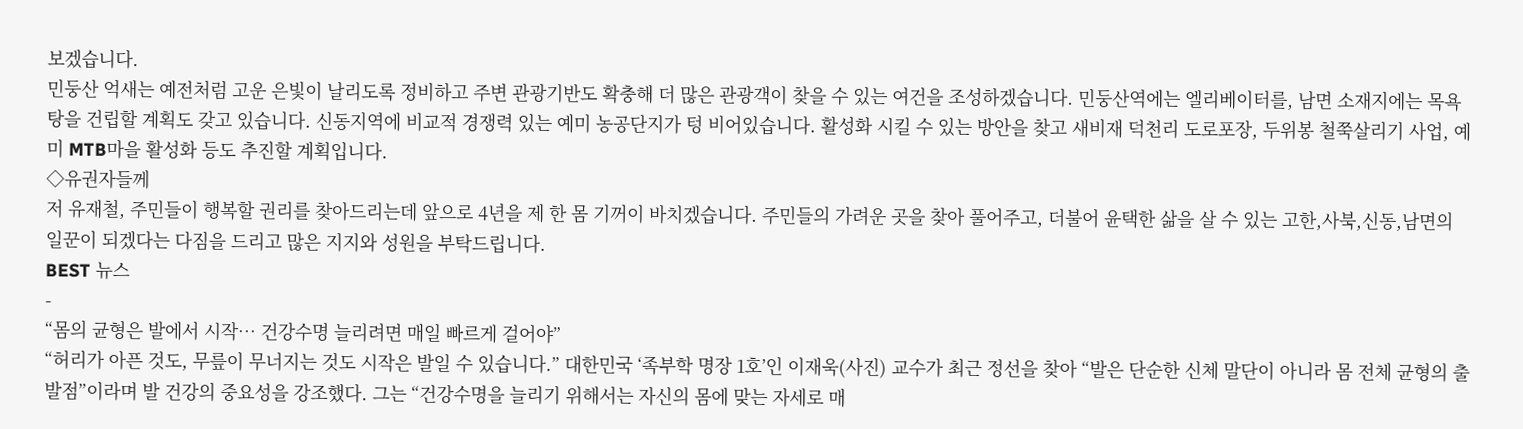보겠습니다.
민둥산 억새는 예전처럼 고운 은빛이 날리도록 정비하고 주변 관광기반도 확충해 더 많은 관광객이 찾을 수 있는 여건을 조성하겠습니다. 민둥산역에는 엘리베이터를, 남면 소재지에는 목욕탕을 건립할 계획도 갖고 있습니다. 신동지역에 비교적 경쟁력 있는 예미 농공단지가 텅 비어있습니다. 활성화 시킬 수 있는 방안을 찾고 새비재 덕천리 도로포장, 두위봉 철쭉살리기 사업, 예미 MTB마을 활성화 등도 추진할 계획입니다.
◇유권자들께
저 유재철, 주민들이 행복할 권리를 찾아드리는데 앞으로 4년을 제 한 몸 기꺼이 바치겠습니다. 주민들의 가려운 곳을 찾아 풀어주고, 더불어 윤택한 삶을 살 수 있는 고한,사북,신동,남면의 일꾼이 되겠다는 다짐을 드리고 많은 지지와 성원을 부탁드립니다.
BEST 뉴스
-
“몸의 균형은 발에서 시작… 건강수명 늘리려면 매일 빠르게 걸어야”
“허리가 아픈 것도, 무릎이 무너지는 것도 시작은 발일 수 있습니다.” 대한민국 ‘족부학 명장 1호’인 이재욱(사진) 교수가 최근 정선을 찾아 “발은 단순한 신체 말단이 아니라 몸 전체 균형의 출발점”이라며 발 건강의 중요성을 강조했다. 그는 “건강수명을 늘리기 위해서는 자신의 몸에 맞는 자세로 매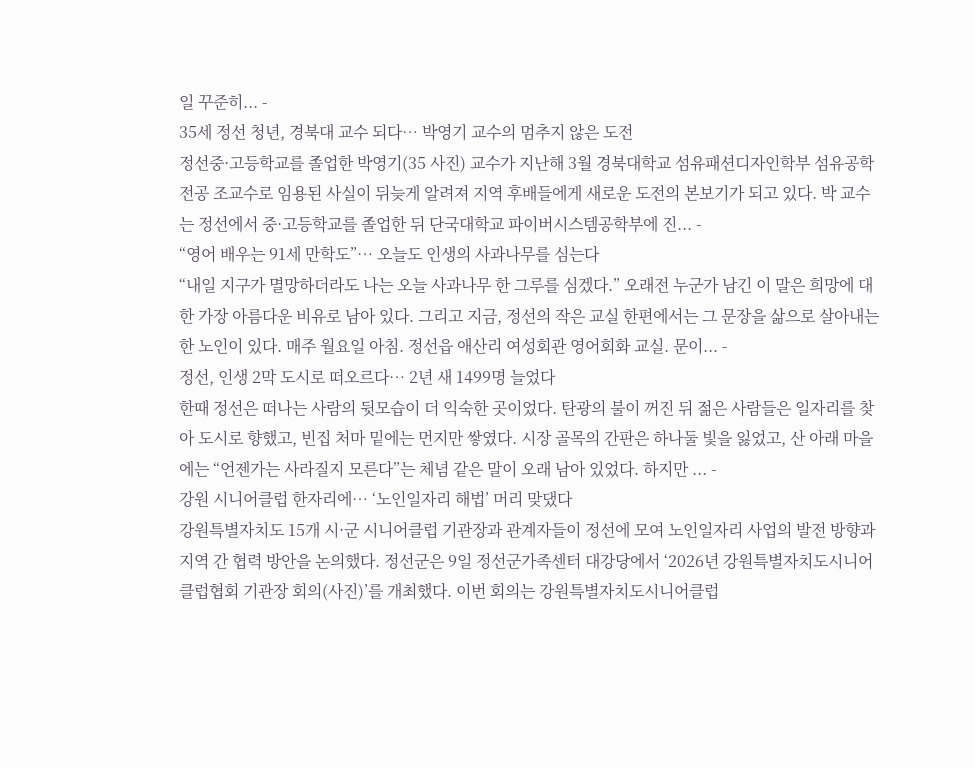일 꾸준히... -
35세 정선 청년, 경북대 교수 되다… 박영기 교수의 멈추지 않은 도전
정선중·고등학교를 졸업한 박영기(35 사진) 교수가 지난해 3월 경북대학교 섬유패션디자인학부 섬유공학전공 조교수로 임용된 사실이 뒤늦게 알려져 지역 후배들에게 새로운 도전의 본보기가 되고 있다. 박 교수는 정선에서 중·고등학교를 졸업한 뒤 단국대학교 파이버시스템공학부에 진... -
“영어 배우는 91세 만학도”… 오늘도 인생의 사과나무를 심는다
“내일 지구가 멸망하더라도 나는 오늘 사과나무 한 그루를 심겠다.” 오래전 누군가 남긴 이 말은 희망에 대한 가장 아름다운 비유로 남아 있다. 그리고 지금, 정선의 작은 교실 한편에서는 그 문장을 삶으로 살아내는 한 노인이 있다. 매주 월요일 아침. 정선읍 애산리 여성회관 영어회화 교실. 문이... -
정선, 인생 2막 도시로 떠오르다… 2년 새 1499명 늘었다
한때 정선은 떠나는 사람의 뒷모습이 더 익숙한 곳이었다. 탄광의 불이 꺼진 뒤 젊은 사람들은 일자리를 찾아 도시로 향했고, 빈집 처마 밑에는 먼지만 쌓였다. 시장 골목의 간판은 하나둘 빛을 잃었고, 산 아래 마을에는 “언젠가는 사라질지 모른다”는 체념 같은 말이 오래 남아 있었다. 하지만 ... -
강원 시니어클럽 한자리에… ‘노인일자리 해법’ 머리 맞댔다
강원특별자치도 15개 시·군 시니어클럽 기관장과 관계자들이 정선에 모여 노인일자리 사업의 발전 방향과 지역 간 협력 방안을 논의했다. 정선군은 9일 정선군가족센터 대강당에서 ‘2026년 강원특별자치도시니어클럽협회 기관장 회의(사진)’를 개최했다. 이번 회의는 강원특별자치도시니어클럽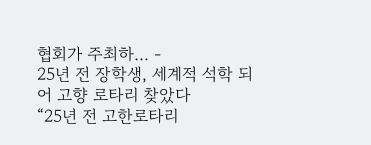협회가 주최하... -
25년 전 장학생, 세계적 석학 되어 고향 로타리 찾았다
“25년 전 고한로타리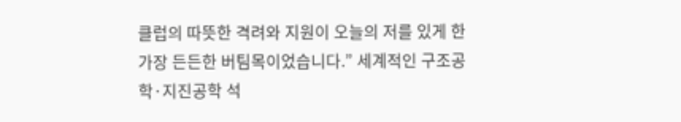클럽의 따뜻한 격려와 지원이 오늘의 저를 있게 한 가장 든든한 버팀목이었습니다.” 세계적인 구조공학·지진공학 석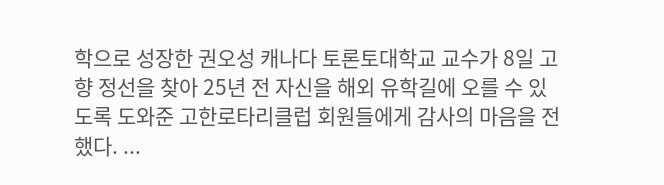학으로 성장한 권오성 캐나다 토론토대학교 교수가 8일 고향 정선을 찾아 25년 전 자신을 해외 유학길에 오를 수 있도록 도와준 고한로타리클럽 회원들에게 감사의 마음을 전했다. ...